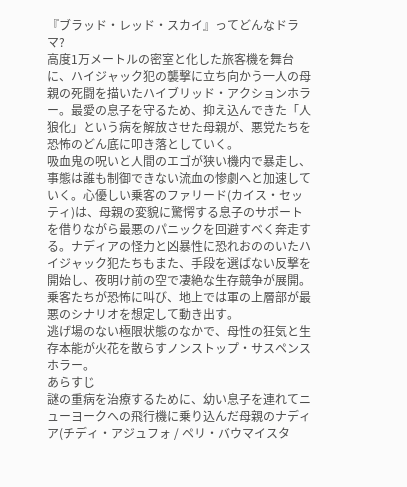『ブラッド・レッド・スカイ』ってどんなドラマ?
高度1万メートルの密室と化した旅客機を舞台に、ハイジャック犯の襲撃に立ち向かう一人の母親の死闘を描いたハイブリッド・アクションホラー。最愛の息子を守るため、抑え込んできた「人狼化」という病を解放させた母親が、悪党たちを恐怖のどん底に叩き落としていく。
吸血鬼の呪いと人間のエゴが狭い機内で暴走し、事態は誰も制御できない流血の惨劇へと加速していく。心優しい乗客のファリード(カイス・セッティ)は、母親の変貌に驚愕する息子のサポートを借りながら最悪のパニックを回避すべく奔走する。ナディアの怪力と凶暴性に恐れおののいたハイジャック犯たちもまた、手段を選ばない反撃を開始し、夜明け前の空で凄絶な生存競争が展開。乗客たちが恐怖に叫び、地上では軍の上層部が最悪のシナリオを想定して動き出す。
逃げ場のない極限状態のなかで、母性の狂気と生存本能が火花を散らすノンストップ・サスペンスホラー。
あらすじ
謎の重病を治療するために、幼い息子を連れてニューヨークへの飛行機に乗り込んだ母親のナディア(チディ・アジュフォ / ペリ・バウマイスタ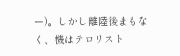ー)。しかし離陸後まもなく、機はテロリスト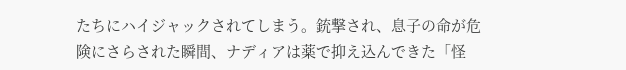たちにハイジャックされてしまう。銃撃され、息子の命が危険にさらされた瞬間、ナディアは薬で抑え込んできた「怪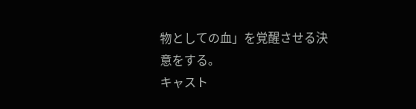物としての血」を覚醒させる決意をする。
キャスト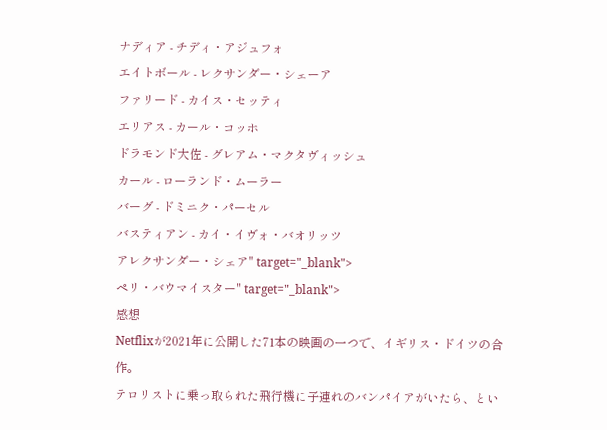ナディア - チディ・アジュフォ
エイトボール - レクサンダー・シェーア
ファリード - カイス・セッティ
エリアス - カール・コッホ
ドラモンド大佐 - グレアム・マクタヴィッシュ
カール - ローランド・ムーラー
バーグ - ドミニク・パーセル
バスティアン - カイ・イヴォ・バオリッツ
アレクサンダー・シェア" target="_blank">
ペリ・バウマイスター" target="_blank">
感想
Netflixが2021年に公開した71本の映画の一つで、イギリス・ドイツの合作。
テロリストに乗っ取られた飛行機に子連れのバンパイアがいたら、とい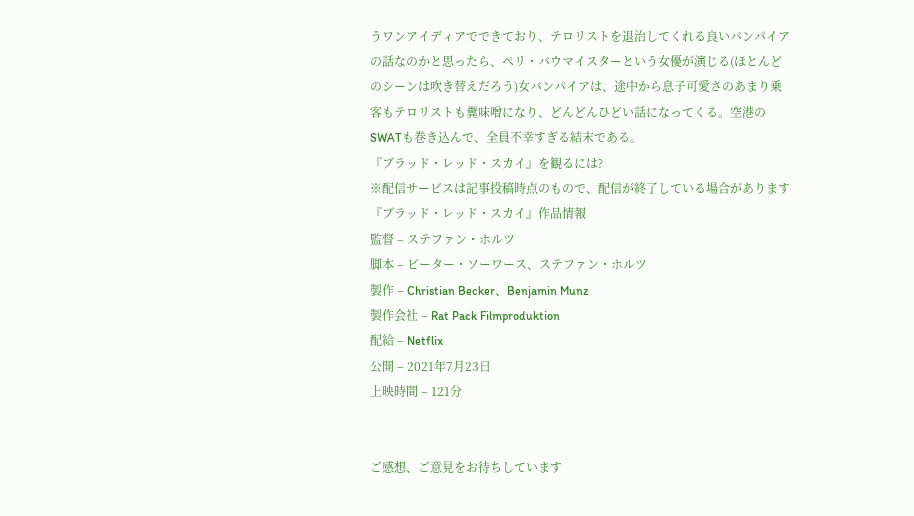うワンアイディアでできており、テロリストを退治してくれる良いバンパイアの話なのかと思ったら、ペリ・バウマイスターという女優が演じる(ほとんどのシーンは吹き替えだろう)女バンパイアは、途中から息子可愛さのあまり乗客もテロリストも糞味噌になり、どんどんひどい話になってくる。空港のSWATも巻き込んで、全員不幸すぎる結末である。
『ブラッド・レッド・スカイ』を観るには?
※配信サービスは記事投稿時点のもので、配信が終了している場合があります
『ブラッド・レッド・スカイ』作品情報
監督 – ステファン・ホルツ
脚本 – ピーター・ソーワース、ステファン・ホルツ
製作 – Christian Becker、Benjamin Munz
製作会社 – Rat Pack Filmproduktion
配給 – Netflix
公開 – 2021年7月23日
上映時間 – 121分


ご感想、ご意見をお待ちしています